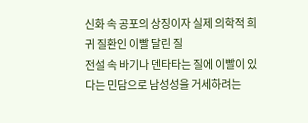신화 속 공포의 상징이자 실제 의학적 희귀 질환인 이빨 달린 질
전설 속 바기나 덴타타는 질에 이빨이 있다는 민담으로 남성성을 거세하려는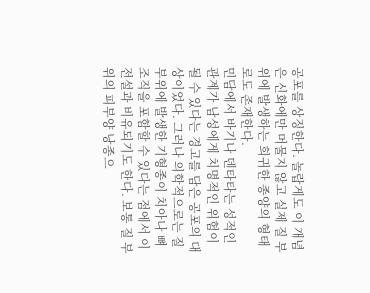공포를 상징한다. 놀랍게도 이 개념은 신화에만 머물지 않고 실제 질 부위에 발생하는 희귀한 종양의 형태로도 존재한다.
민담에서 바기나 덴타타는 성적인 관계가 남성에게 치명적인 위험이 될 수 있다는 경고를 담은 공포의 대상이었다. 그러나 의학적으로는 질 부위에 발생한 기형종이 치아나 뼈 조직을 포함할 수 있다는 점에서 이 전설과 비유되기도 한다. 보통 질 부위의 피부양 낭종으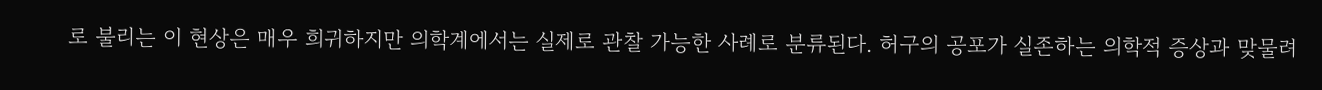로 불리는 이 현상은 매우 희귀하지만 의학계에서는 실제로 관찰 가능한 사례로 분류된다. 허구의 공포가 실존하는 의학적 증상과 맞물려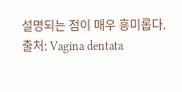설명되는 점이 매우 흥미롭다.
출처: Vagina dentata